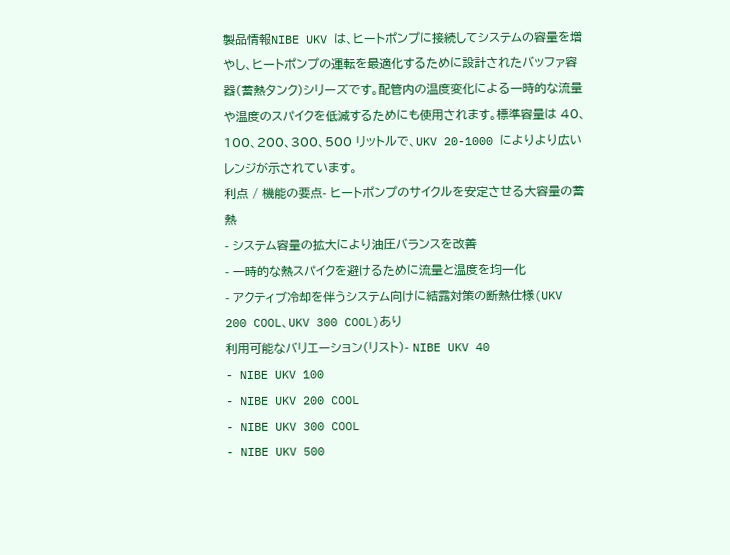製品情報NIBE UKV は、ヒートポンプに接続してシステムの容量を増やし、ヒートポンプの運転を最適化するために設計されたバッファ容器(蓄熱タンク)シリーズです。配管内の温度変化による一時的な流量や温度のスパイクを低減するためにも使用されます。標準容量は 40、100、200、300、500 リットルで、UKV 20-1000 によりより広いレンジが示されています。
利点 / 機能の要点- ヒートポンプのサイクルを安定させる大容量の蓄熱
- システム容量の拡大により油圧バランスを改善
- 一時的な熱スパイクを避けるために流量と温度を均一化
- アクティブ冷却を伴うシステム向けに結露対策の断熱仕様(UKV 200 COOL、UKV 300 COOL)あり
利用可能なバリエーション(リスト)- NIBE UKV 40
- NIBE UKV 100
- NIBE UKV 200 COOL
- NIBE UKV 300 COOL
- NIBE UKV 500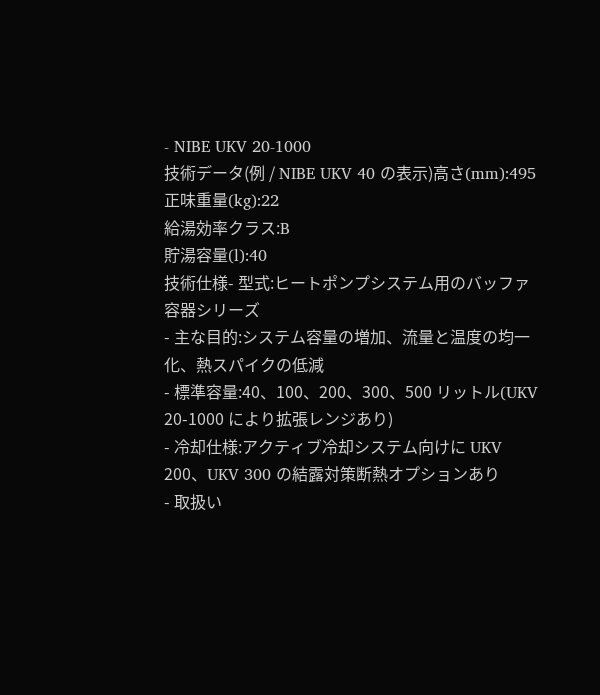- NIBE UKV 20-1000
技術データ(例 / NIBE UKV 40 の表示)高さ(mm):495
正味重量(kg):22
給湯効率クラス:B
貯湯容量(l):40
技術仕様- 型式:ヒートポンプシステム用のバッファ容器シリーズ
- 主な目的:システム容量の増加、流量と温度の均一化、熱スパイクの低減
- 標準容量:40、100、200、300、500 リットル(UKV 20-1000 により拡張レンジあり)
- 冷却仕様:アクティブ冷却システム向けに UKV 200、UKV 300 の結露対策断熱オプションあり
- 取扱い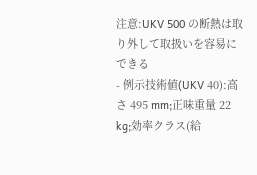注意:UKV 500 の断熱は取り外して取扱いを容易にできる
- 例示技術値(UKV 40):高さ 495 mm;正味重量 22 kg;効率クラス(給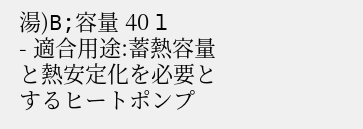湯)B;容量 40 l
- 適合用途:蓄熱容量と熱安定化を必要とするヒートポンプ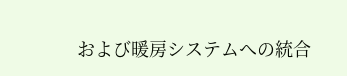および暖房システムへの統合